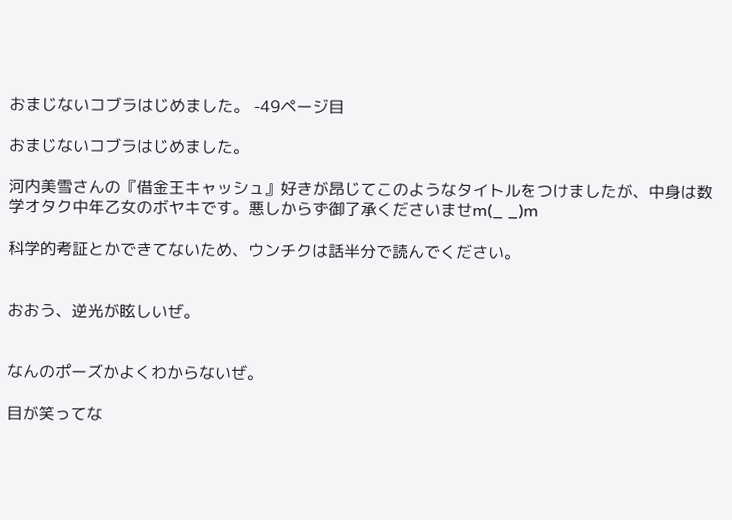おまじないコブラはじめました。 -49ページ目

おまじないコブラはじめました。

河内美雪さんの『借金王キャッシュ』好きが昂じてこのようなタイトルをつけましたが、中身は数学オタク中年乙女のボヤキです。悪しからず御了承くださいませm(_ _)m

科学的考証とかできてないため、ウンチクは話半分で読んでください。


おおう、逆光が眩しいぜ。


なんのポーズかよくわからないぜ。

目が笑ってな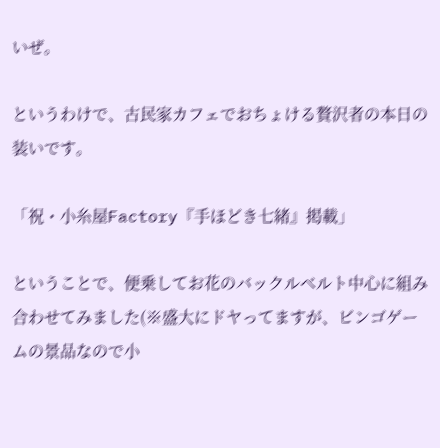いぜ。

というわけで、古民家カフェでおちょける贅沢者の本日の装いです。

「祝・小糸屋Factory『手ほどき七緒』掲載」

ということで、便乗してお花のバックルベルト中心に組み合わせてみました(※盛大にドヤってますが、ビンゴゲームの景品なので小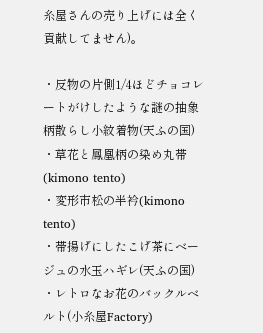糸屋さんの売り上げには全く貢献してません)。

・反物の片側1/4ほどチョコレートがけしたような謎の抽象柄散らし小紋着物(天ふの国)
・草花と鳳凰柄の染め丸帯(kimono tento)
・変形市松の半衿(kimono tento)
・帯揚げにしたこげ茶にベージュの水玉ハギレ(天ふの国)
・レトロなお花のバックルベルト(小糸屋Factory)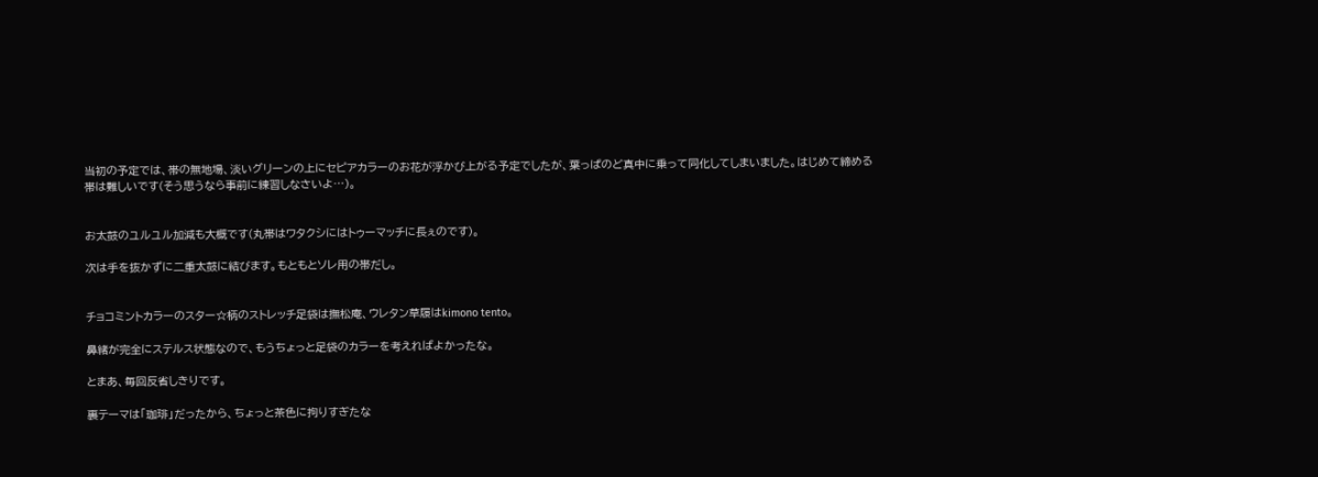当初の予定では、帯の無地場、淡いグリーンの上にセピアカラーのお花が浮かび上がる予定でしたが、葉っぱのど真中に乗って同化してしまいました。はじめて締める帯は難しいです(そう思うなら事前に練習しなさいよ…)。


お太鼓のユルユル加減も大概です(丸帯はワタクシにはトゥーマッチに長ぇのです)。

次は手を抜かずに二重太鼓に結びます。もともとソレ用の帯だし。


チョコミントカラーのスター☆柄のストレッチ足袋は撫松庵、ウレタン草履はkimono tento。

鼻緒が完全にステルス状態なので、もうちょっと足袋のカラーを考えればよかったな。

とまあ、毎回反省しきりです。

裏テーマは「珈琲」だったから、ちょっと茶色に拘りすぎたな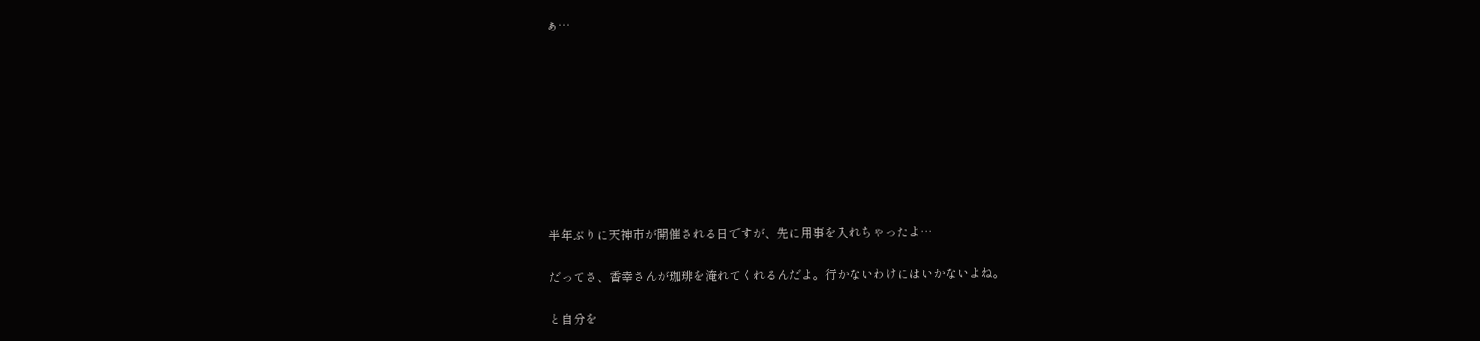ぁ…









半年ぶりに天神市が開催される日ですが、先に用事を入れちゃったよ…

だってさ、香幸さんが珈琲を淹れてくれるんだよ。行かないわけにはいかないよね。

と自分を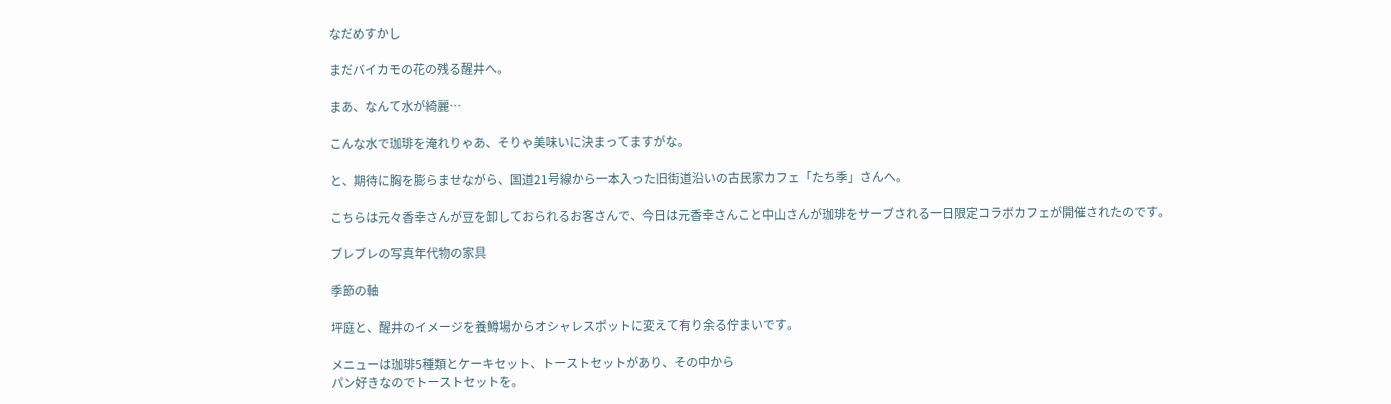なだめすかし

まだバイカモの花の残る醒井へ。

まあ、なんて水が綺麗…

こんな水で珈琲を淹れりゃあ、そりゃ美味いに決まってますがな。

と、期待に胸を膨らませながら、国道21号線から一本入った旧街道沿いの古民家カフェ「たち季」さんへ。

こちらは元々香幸さんが豆を卸しておられるお客さんで、今日は元香幸さんこと中山さんが珈琲をサーブされる一日限定コラボカフェが開催されたのです。

ブレブレの写真年代物の家具

季節の軸

坪庭と、醒井のイメージを養鱒場からオシャレスポットに変えて有り余る佇まいです。

メニューは珈琲5種類とケーキセット、トーストセットがあり、その中から
パン好きなのでトーストセットを。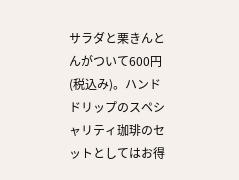サラダと栗きんとんがついて600円(税込み)。ハンドドリップのスペシャリティ珈琲のセットとしてはお得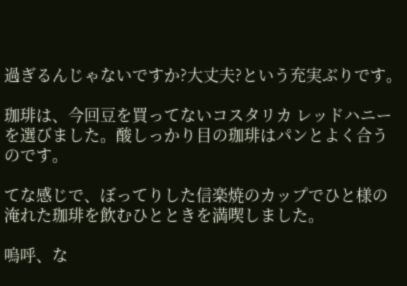過ぎるんじゃないですか?大丈夫?という充実ぶりです。

珈琲は、今回豆を買ってないコスタリカ レッドハニーを選びました。酸しっかり目の珈琲はパンとよく合うのです。

てな感じで、ぼってりした信楽焼のカップでひと様の淹れた珈琲を飲むひとときを満喫しました。

嗚呼、な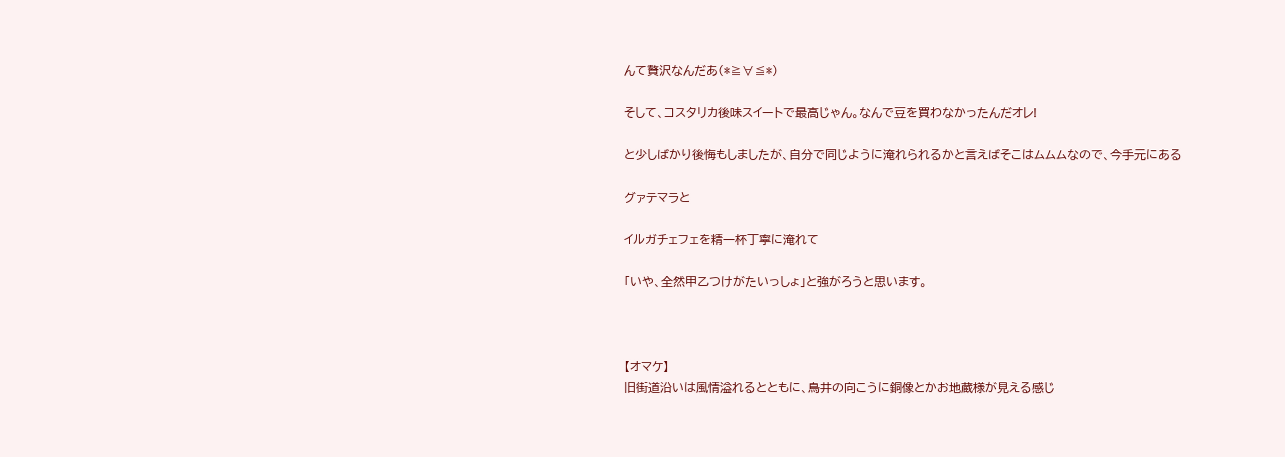んて贅沢なんだあ(*≧∀≦*)

そして、コスタリカ後味スイートで最高じゃん。なんで豆を買わなかったんだオレ!

と少しばかり後悔もしましたが、自分で同じように淹れられるかと言えばそこはムムムなので、今手元にある

グァテマラと

イルガチェフェを精一杯丁寧に淹れて

「いや、全然甲乙つけがたいっしょ」と強がろうと思います。



【オマケ】
旧街道沿いは風情溢れるとともに、鳥井の向こうに銅像とかお地蔵様が見える感じ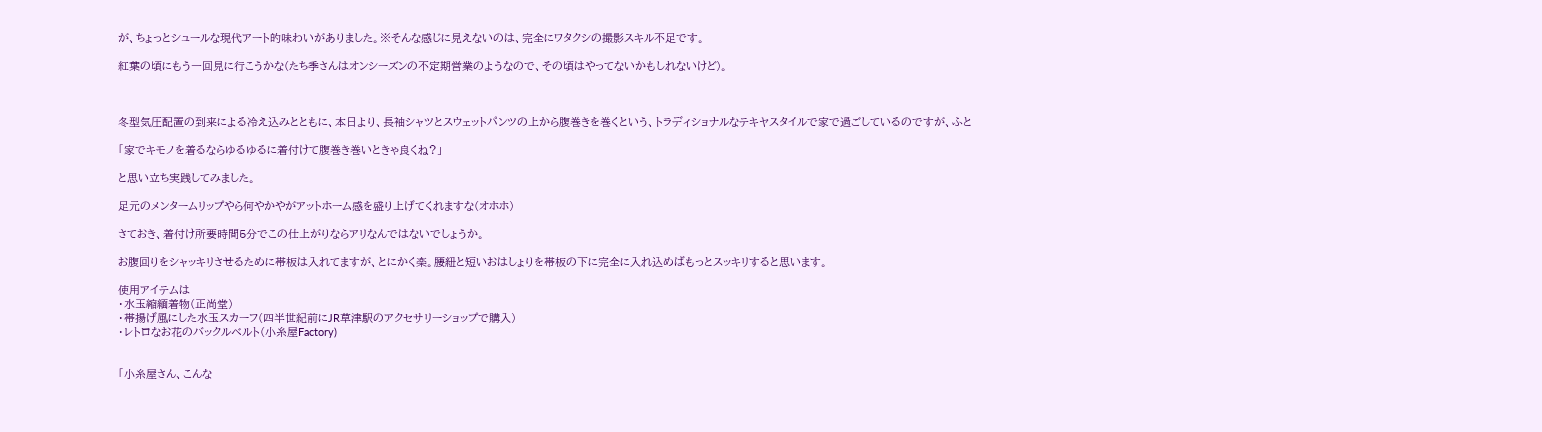が、ちょっとシュールな現代アート的味わいがありました。※そんな感じに見えないのは、完全にワタクシの撮影スキル不足です。

紅葉の頃にもう一回見に行こうかな(たち季さんはオンシーズンの不定期営業のようなので、その頃はやってないかもしれないけど)。



冬型気圧配置の到来による冷え込みとともに、本日より、長袖シャツとスウェットパンツの上から腹巻きを巻くという、トラディショナルなテキヤスタイルで家で過ごしているのですが、ふと

「家でキモノを着るならゆるゆるに着付けて腹巻き巻いときゃ良くね?」

と思い立ち実践してみました。

足元のメンタームリップやら何やかやがアットホーム感を盛り上げてくれますな(オホホ)

さておき、着付け所要時間5分でこの仕上がりならアリなんではないでしょうか。

お腹回りをシャッキリさせるために帯板は入れてますが、とにかく楽。腰紐と短いおはしょりを帯板の下に完全に入れ込めばもっとスッキリすると思います。

使用アイテムは
・水玉縮緬着物(正尚堂)
・帯揚げ風にした水玉スカーフ(四半世紀前にJR草津駅のアクセサリーショップで購入)
・レトロなお花のバックルベルト(小糸屋Factory)


「小糸屋さん、こんな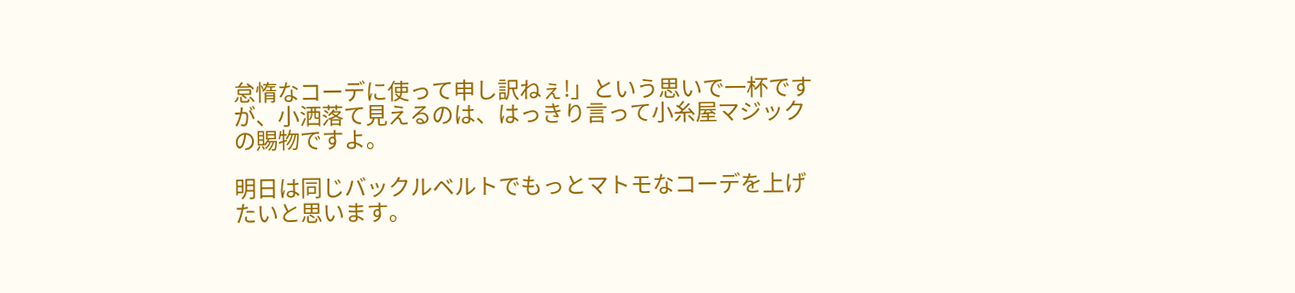怠惰なコーデに使って申し訳ねぇ!」という思いで一杯ですが、小洒落て見えるのは、はっきり言って小糸屋マジックの賜物ですよ。

明日は同じバックルベルトでもっとマトモなコーデを上げたいと思います。